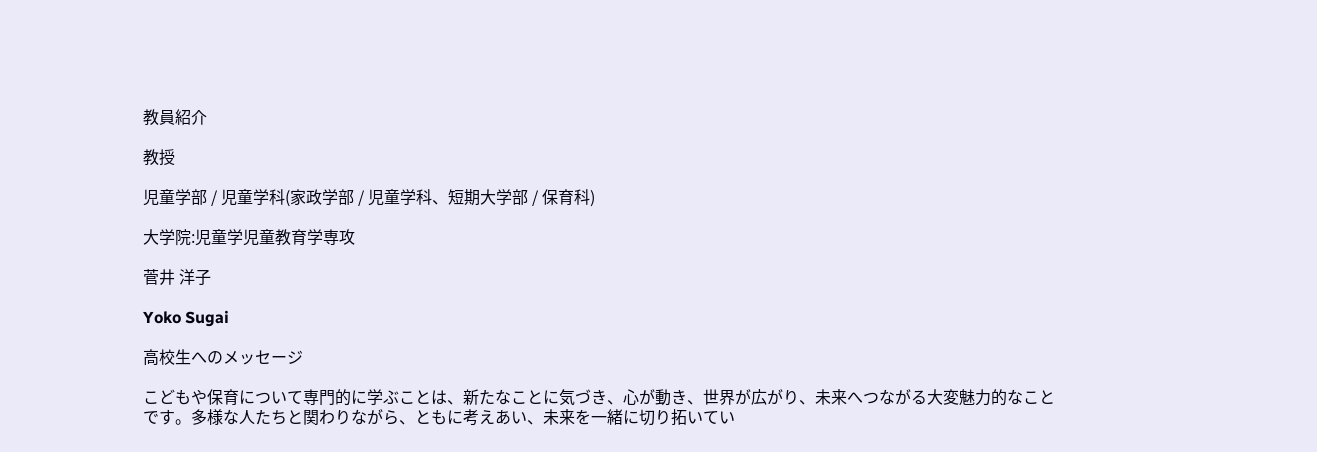教員紹介

教授

児童学部 / 児童学科(家政学部 / 児童学科、短期大学部 / 保育科)

大学院:児童学児童教育学専攻

菅井 洋子

Yoko Sugai

高校生へのメッセージ

こどもや保育について専門的に学ぶことは、新たなことに気づき、心が動き、世界が広がり、未来へつながる大変魅力的なことです。多様な人たちと関わりながら、ともに考えあい、未来を一緒に切り拓いてい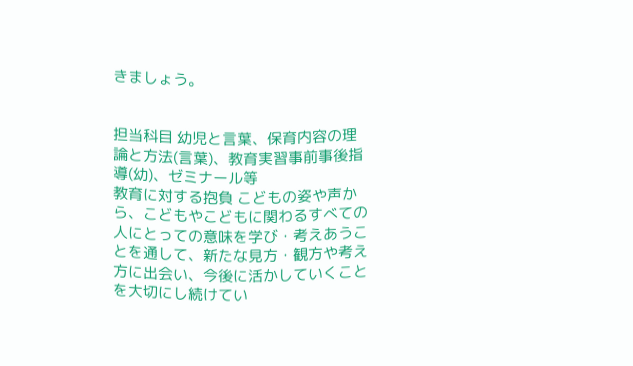きましょう。


担当科目 幼児と言葉、保育内容の理論と方法(言葉)、教育実習事前事後指導(幼)、ゼミナール等
教育に対する抱負 こどもの姿や声から、こどもやこどもに関わるすべての人にとっての意味を学び・考えあうことを通して、新たな見方・観方や考え方に出会い、今後に活かしていくことを大切にし続けてい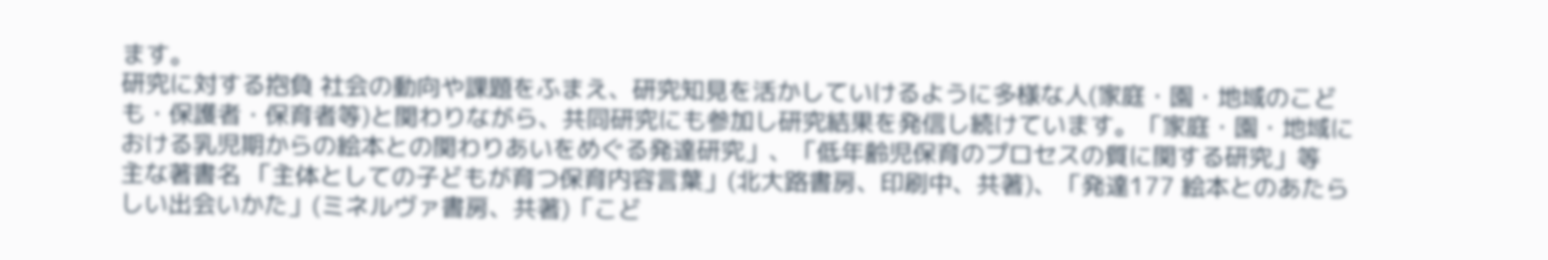ます。
研究に対する抱負 社会の動向や課題をふまえ、研究知見を活かしていけるように多様な人(家庭・園・地域のこども・保護者・保育者等)と関わりながら、共同研究にも参加し研究結果を発信し続けています。「家庭・園・地域における乳児期からの絵本との関わりあいをめぐる発達研究」、「低年齢児保育のプロセスの質に関する研究」等
主な著書名 「主体としての子どもが育つ保育内容言葉」(北大路書房、印刷中、共著)、「発達177 絵本とのあたらしい出会いかた」(ミネルヴァ書房、共著)「こど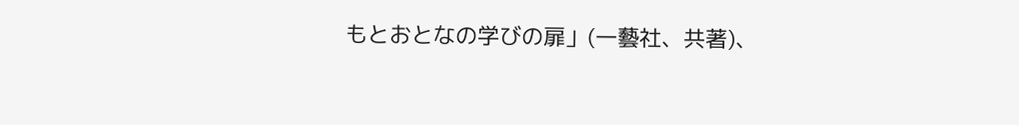もとおとなの学びの扉」(一藝社、共著)、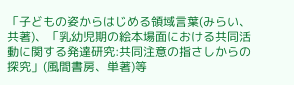「子どもの姿からはじめる領域言葉(みらい、共著)、「乳幼児期の絵本場面における共同活動に関する発達研究:共同注意の指さしからの探究」(風間書房、単著)等